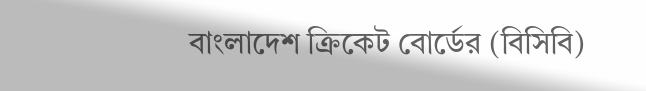বাংলাদেশ ক্রিকেট বোর্ডের (বিসিবি)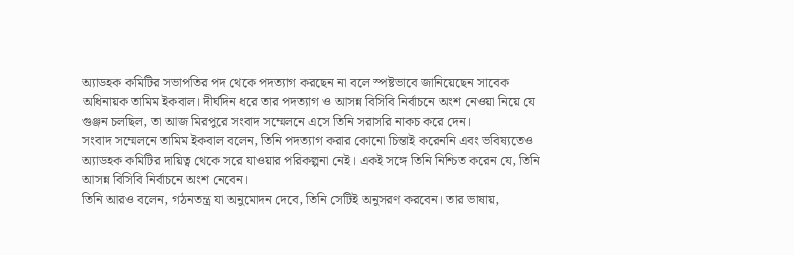অ্যাডহক কমিটির সভাপতির পদ থেকে পদত্যাগ করছেন না বলে স্পষ্টভাবে জানিয়েছেন সাবেক অধিনায়ক তামিম ইকবাল। দীর্ঘদিন ধরে তার পদত্যাগ ও আসন্ন বিসিবি নির্বাচনে অংশ নেওয়া নিয়ে যে গুঞ্জন চলছিল, তা আজ মিরপুরে সংবাদ সম্মেলনে এসে তিনি সরাসরি নাকচ করে দেন।
সংবাদ সম্মেলনে তামিম ইকবাল বলেন, তিনি পদত্যাগ করার কোনো চিন্তাই করেননি এবং ভবিষ্যতেও অ্যাডহক কমিটির দায়িত্ব থেকে সরে যাওয়ার পরিকল্পনা নেই। একই সঙ্গে তিনি নিশ্চিত করেন যে, তিনি আসন্ন বিসিবি নির্বাচনে অংশ নেবেন।
তিনি আরও বলেন, গঠনতন্ত্র যা অনুমোদন দেবে, তিনি সেটিই অনুসরণ করবেন। তার ভাষায়,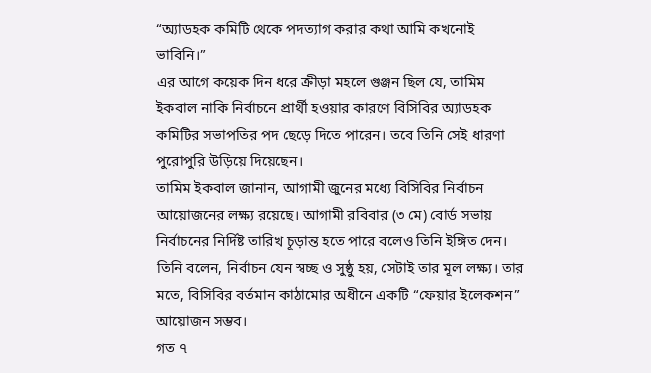“অ্যাডহক কমিটি থেকে পদত্যাগ করার কথা আমি কখনোই ভাবিনি।”
এর আগে কয়েক দিন ধরে ক্রীড়া মহলে গুঞ্জন ছিল যে, তামিম ইকবাল নাকি নির্বাচনে প্রার্থী হওয়ার কারণে বিসিবির অ্যাডহক কমিটির সভাপতির পদ ছেড়ে দিতে পারেন। তবে তিনি সেই ধারণা পুরোপুরি উড়িয়ে দিয়েছেন।
তামিম ইকবাল জানান, আগামী জুনের মধ্যে বিসিবির নির্বাচন আয়োজনের লক্ষ্য রয়েছে। আগামী রবিবার (৩ মে) বোর্ড সভায় নির্বাচনের নির্দিষ্ট তারিখ চূড়ান্ত হতে পারে বলেও তিনি ইঙ্গিত দেন।
তিনি বলেন, নির্বাচন যেন স্বচ্ছ ও সুষ্ঠু হয়, সেটাই তার মূল লক্ষ্য। তার মতে, বিসিবির বর্তমান কাঠামোর অধীনে একটি “ফেয়ার ইলেকশন” আয়োজন সম্ভব।
গত ৭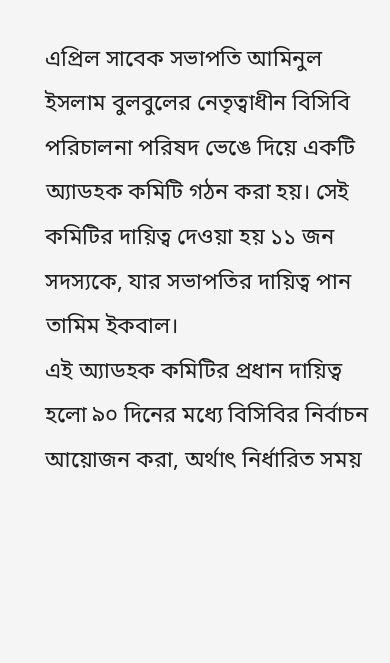এপ্রিল সাবেক সভাপতি আমিনুল ইসলাম বুলবুলের নেতৃত্বাধীন বিসিবি পরিচালনা পরিষদ ভেঙে দিয়ে একটি অ্যাডহক কমিটি গঠন করা হয়। সেই কমিটির দায়িত্ব দেওয়া হয় ১১ জন সদস্যকে, যার সভাপতির দায়িত্ব পান তামিম ইকবাল।
এই অ্যাডহক কমিটির প্রধান দায়িত্ব হলো ৯০ দিনের মধ্যে বিসিবির নির্বাচন আয়োজন করা, অর্থাৎ নির্ধারিত সময়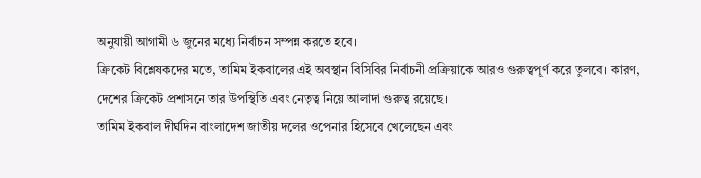অনুযায়ী আগামী ৬ জুনের মধ্যে নির্বাচন সম্পন্ন করতে হবে।
ক্রিকেট বিশ্লেষকদের মতে, তামিম ইকবালের এই অবস্থান বিসিবির নির্বাচনী প্রক্রিয়াকে আরও গুরুত্বপূর্ণ করে তুলবে। কারণ, দেশের ক্রিকেট প্রশাসনে তার উপস্থিতি এবং নেতৃত্ব নিয়ে আলাদা গুরুত্ব রয়েছে।
তামিম ইকবাল দীর্ঘদিন বাংলাদেশ জাতীয় দলের ওপেনার হিসেবে খেলেছেন এবং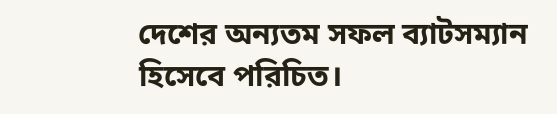দেশের অন্যতম সফল ব্যাটসম্যান হিসেবে পরিচিত।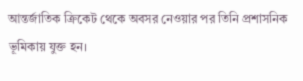আন্তর্জাতিক ক্রিকেট থেকে অবসর নেওয়ার পর তিনি প্রশাসনিক ভূমিকায় যুক্ত হন।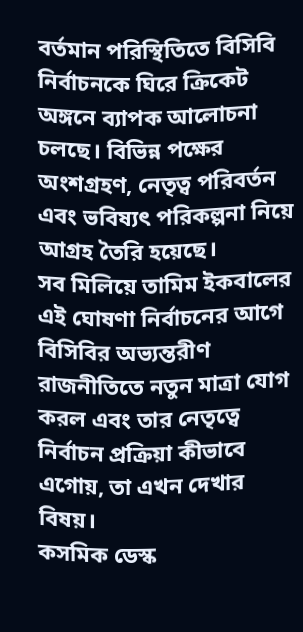বর্তমান পরিস্থিতিতে বিসিবি নির্বাচনকে ঘিরে ক্রিকেট অঙ্গনে ব্যাপক আলোচনা চলছে। বিভিন্ন পক্ষের অংশগ্রহণ, নেতৃত্ব পরিবর্তন এবং ভবিষ্যৎ পরিকল্পনা নিয়ে আগ্রহ তৈরি হয়েছে।
সব মিলিয়ে তামিম ইকবালের এই ঘোষণা নির্বাচনের আগে বিসিবির অভ্যন্তরীণ রাজনীতিতে নতুন মাত্রা যোগ করল এবং তার নেতৃত্বে নির্বাচন প্রক্রিয়া কীভাবে এগোয়, তা এখন দেখার বিষয়।
কসমিক ডেস্ক